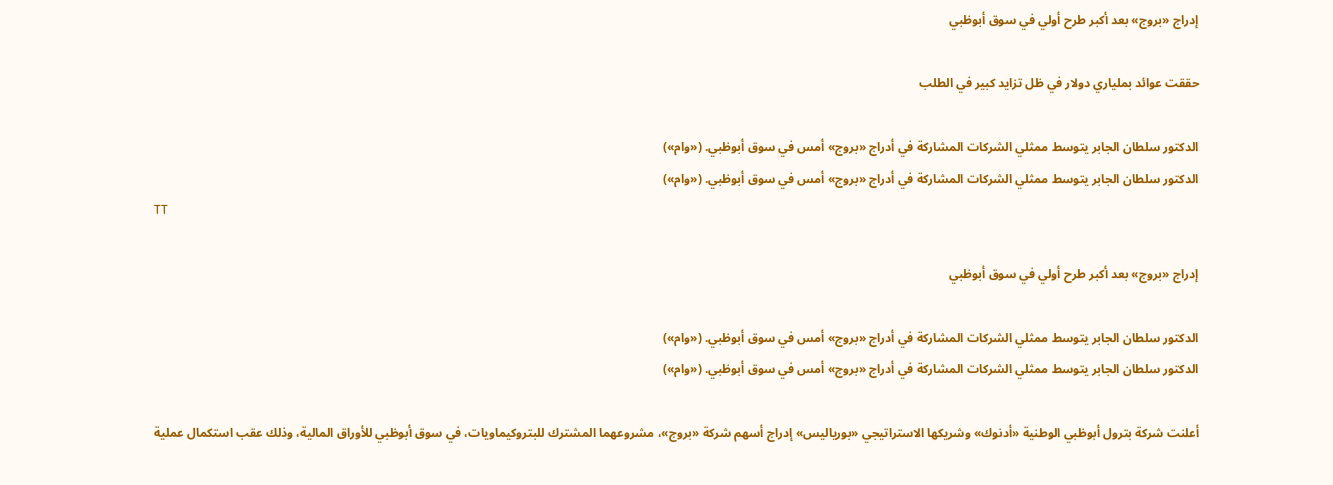إدراج «بروج» بعد أكبر طرح أولي في سوق أبوظبي

حققت عوائد بملياري دولار في ظل تزايد كبير في الطلب

الدكتور سلطان الجابر يتوسط ممثلي الشركات المشاركة في أدراج «بروج» أمس في سوق أبوظبي. («وام»)
الدكتور سلطان الجابر يتوسط ممثلي الشركات المشاركة في أدراج «بروج» أمس في سوق أبوظبي. («وام»)
TT

إدراج «بروج» بعد أكبر طرح أولي في سوق أبوظبي

الدكتور سلطان الجابر يتوسط ممثلي الشركات المشاركة في أدراج «بروج» أمس في سوق أبوظبي. («وام»)
الدكتور سلطان الجابر يتوسط ممثلي الشركات المشاركة في أدراج «بروج» أمس في سوق أبوظبي. («وام»)

أعلنت شركة بترول أبوظبي الوطنية «أدنوك» وشريكها الاستراتيجي «بورياليس» إدراج أسهم شركة «بروج»، مشروعهما المشترك للبتروكيماويات، في سوق أبوظبي للأوراق المالية، وذلك عقب استكمال عملية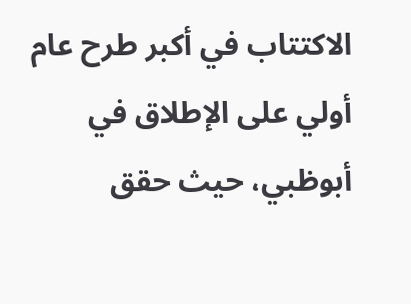الاكتتاب في أكبر طرح عام أولي على الإطلاق في أبوظبي، حيث حقق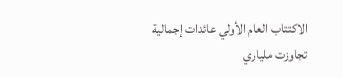الاكتتاب العام الأولي عائدات إجمالية تجاوزت ملياري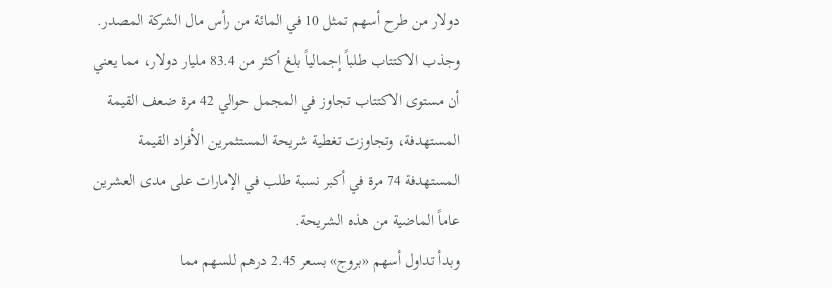دولار من طرح أسهم تمثل 10 في المائة من رأس مال الشركة المصدر.
وجذب الاكتتاب طلباً إجمالياً بلغ أكثر من 83.4 مليار دولار، مما يعني أن مستوى الاكتتاب تجاوز في المجمل حوالي 42 مرة ضعف القيمة المستهدفة، وتجاوزت تغطية شريحة المستثمرين الأفراد القيمة المستهدفة 74 مرة في أكبر نسبة طلب في الإمارات على مدى العشرين عاماً الماضية من هذه الشريحة.
وبدأ تداول أسهم «بروج» بسعر 2.45 درهم للسهم مما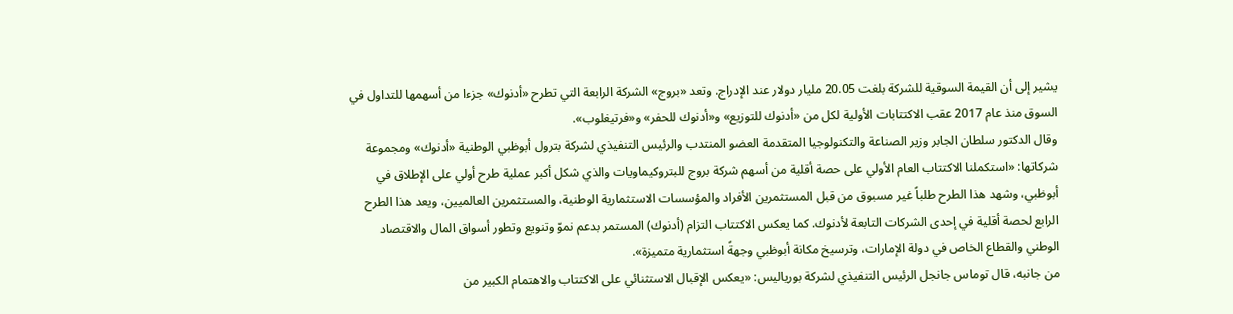يشير إلى أن القيمة السوقية للشركة بلغت 20.05 مليار دولار عند الإدراج. وتعد «بروج» الشركة الرابعة التي تطرح «أدنوك» جزءا من أسهمها للتداول في السوق منذ عام 2017 عقب الاكتتابات الأولية لكل من «أدنوك للتوزيع» و«أدنوك للحفر» و«فرتيغلوب».
وقال الدكتور سلطان الجابر وزير الصناعة والتكنولوجيا المتقدمة العضو المنتدب والرئيس التنفيذي لشركة بترول أبوظبي الوطنية «أدنوك» ومجموعة شركاتها: «استكملنا الاكتتاب العام الأولي على حصة أقلية من أسهم شركة بروج للبتروكيماويات والذي شكل أكبر عملية طرح أولي على الإطلاق في أبوظبي، وشهد هذا الطرح طلباً غير مسبوق من قبل المستثمرين الأفراد والمؤسسات الاستثمارية الوطنية، والمستثمرين العالميين، ويعد هذا الطرح الرابع لحصة أقلية في إحدى الشركات التابعة لأدنوك. كما يعكس الاكتتاب التزام (أدنوك) المستمر بدعم نموّ وتنويع وتطور أسواق المال والاقتصاد الوطني والقطاع الخاص في دولة الإمارات، وترسيخ مكانة أبوظبي وجهةً استثمارية متميزة».
من جانبه، قال توماس جانجل الرئيس التنفيذي لشركة بورياليس: «يعكس الإقبال الاستثنائي على الاكتتاب والاهتمام الكبير من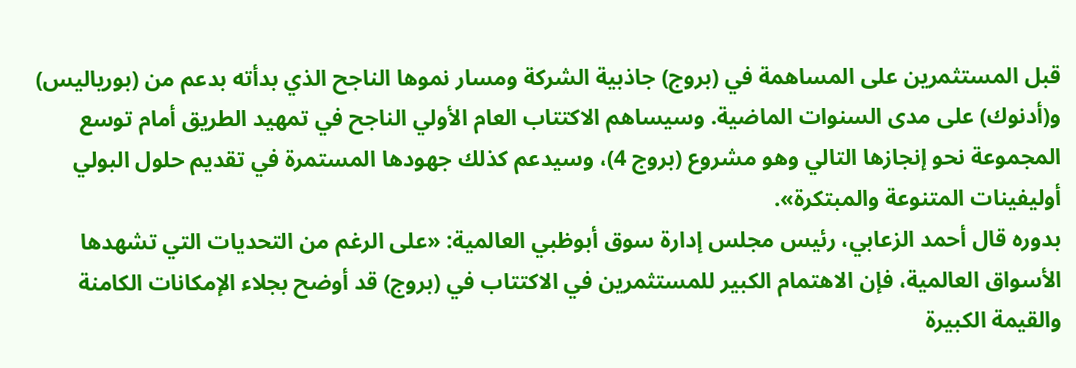قبل المستثمرين على المساهمة في (بروج) جاذبية الشركة ومسار نموها الناجح الذي بدأته بدعم من (بورياليس) و(أدنوك) على مدى السنوات الماضية. وسيساهم الاكتتاب العام الأولي الناجح في تمهيد الطريق أمام توسع المجموعة نحو إنجازها التالي وهو مشروع (بروج 4)، وسيدعم كذلك جهودها المستمرة في تقديم حلول البولي أوليفينات المتنوعة والمبتكرة».
بدوره قال أحمد الزعابي، رئيس مجلس إدارة سوق أبوظبي العالمية: «على الرغم من التحديات التي تشهدها الأسواق العالمية، فإن الاهتمام الكبير للمستثمرين في الاكتتاب في (بروج) قد أوضح بجلاء الإمكانات الكامنة والقيمة الكبيرة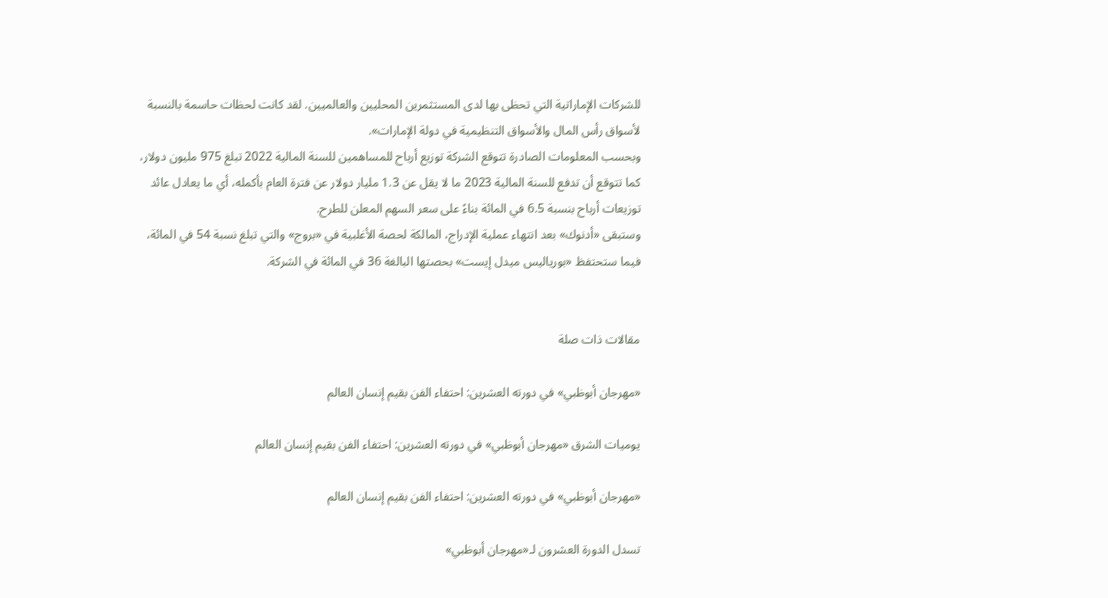للشركات الإماراتية التي تحظى بها لدى المستثمرين المحليين والعالميين. لقد كانت لحظات حاسمة بالنسبة لأسواق رأس المال والأسواق التنظيمية في دولة الإمارات».
وبحسب المعلومات الصادرة تتوقع الشركة توزيع أرباح للمساهمين للسنة المالية 2022 تبلغ 975 مليون دولار، كما تتوقع أن تدفع للسنة المالية 2023 ما لا يقل عن 1.3 مليار دولار عن فترة العام بأكمله، أي ما يعادل عائد توزيعات أرباح بنسبة 6.5 في المائة بناءً على سعر السهم المعلن للطرح.
وستبقى «أدنوك» بعد انتهاء عملية الإدراج، المالكة لحصة الأغلبية في «بروج» والتي تبلغ نسبة 54 في المائة، فيما ستحتفظ «بورياليس ميدل إيست» بحصتها البالغة 36 في المائة في الشركة.


مقالات ذات صلة

«مهرجان أبوظبي» في دورته العشرين: احتفاء الفن بقيم إنسان العالم

يوميات الشرق «مهرجان أبوظبي» في دورته العشرين: احتفاء الفن بقيم إنسان العالم

«مهرجان أبوظبي» في دورته العشرين: احتفاء الفن بقيم إنسان العالم

تسدل الدورة العشرون لـ«مهرجان أبوظبي»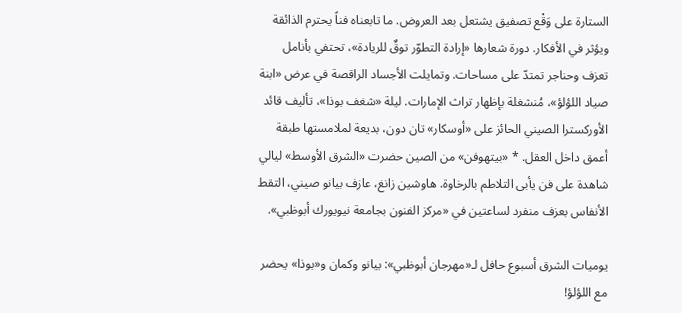الستارة على وَقْع تصفيق يشتعل بعد العروض. ما تابعناه فناً يحترم الذائقة ويؤثر في الأفكار. دورة شعارها «إرادة التطوّر توقٌ للريادة»، تحتفي بأنامل تعزف وحناجر تمتدّ على مساحات. وتمايلت الأجساد الراقصة في عرض «ابنة صياد اللؤلؤ»، مُنشغلة بإظهار تراث الإمارات. ليلة «شغف بوذا»، تأليف قائد الأوركسترا الصيني الحائز على «أوسكار» تان دون، بديعة لملامستها طبقة أعمق داخل العقل. * «بيتهوفن» من الصين حضرت «الشرق الأوسط» ليالي شاهدة على فن يأبى التلاطم بالرخاوة. هاوشين زانغ، عازف بيانو صيني، التقط الأنفاس بعزف منفرد لساعتين في «مركز الفنون بجامعة نيويورك أبوظبي».

يوميات الشرق أسبوع حافل لـ«مهرجان أبوظبي»: بيانو وكمان و«بوذا» يحضر مع اللؤلؤ!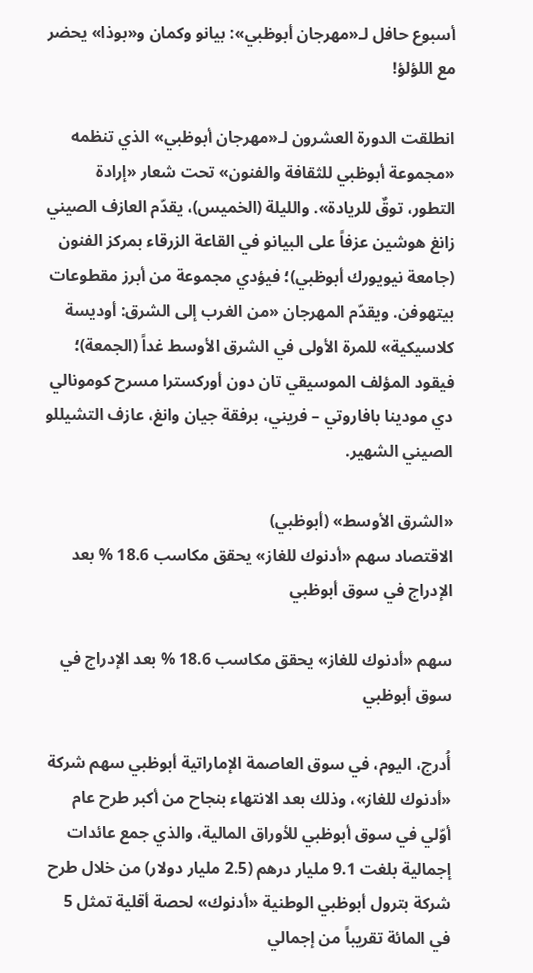أسبوع حافل لـ«مهرجان أبوظبي»: بيانو وكمان و«بوذا» يحضر مع اللؤلؤ!

انطلقت الدورة العشرون لـ«مهرجان أبوظبي» الذي تنظمه «مجموعة أبوظبي للثقافة والفنون» تحت شعار «إرادة التطور، توقٌ للريادة». والليلة (الخميس)، يقدّم العازف الصيني زانغ هوشين عزفاً على البيانو في القاعة الزرقاء بمركز الفنون (جامعة نيويورك أبوظبي)؛ فيؤدي مجموعة من أبرز مقطوعات بيتهوفن. ويقدّم المهرجان «من الغرب إلى الشرق: أوديسة كلاسيكية» للمرة الأولى في الشرق الأوسط غداً (الجمعة)؛ فيقود المؤلف الموسيقي تان دون أوركسترا مسرح كومونالي دي مودينا بافاروتي – فريني، برفقة جيان وانغ، عازف التشيللو الصيني الشهير.

«الشرق الأوسط» (أبوظبي)
الاقتصاد سهم «أدنوك للغاز» يحقق مكاسب 18.6 % بعد الإدراج في سوق أبوظبي

سهم «أدنوك للغاز» يحقق مكاسب 18.6 % بعد الإدراج في سوق أبوظبي

أُدرج، اليوم، في سوق العاصمة الإماراتية أبوظبي سهم شركة «أدنوك للغاز»، وذلك بعد الانتهاء بنجاح من أكبر طرح عام أوّلي في سوق أبوظبي للأوراق المالية، والذي جمع عائدات إجمالية بلغت 9.1 مليار درهم (2.5 مليار دولار) من خلال طرح شركة بترول أبوظبي الوطنية «أدنوك» لحصة أقلية تمثل 5 في المائة تقريباً من إجمالي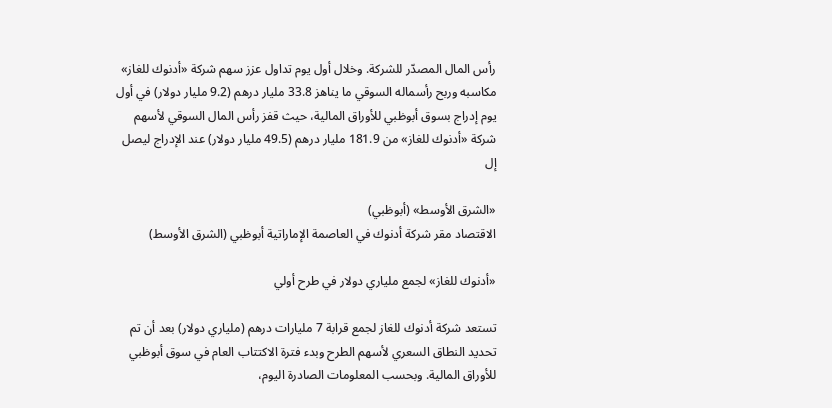رأس المال المصدّر للشركة. وخلال أول يوم تداول عزز سهم شركة «أدنوك للغاز» مكاسبه وربح رأسماله السوقي ما يناهز 33.8 مليار درهم (9.2 مليار دولار) في أول يوم إدراج بسوق أبوظبي للأوراق المالية، حيث قفز رأس المال السوقي لأسهم شركة «أدنوك للغاز» من 181.9 مليار درهم (49.5 مليار دولار) عند الإدراج ليصل إل

«الشرق الأوسط» (أبوظبي)
الاقتصاد مقر شركة أدنوك في العاصمة الإماراتية أبوظبي (الشرق الأوسط)

«أدنوك للغاز» لجمع ملياري دولار في طرح أولي

تستعد شركة أدنوك للغاز لجمع قرابة 7 مليارات درهم (ملياري دولار) بعد أن تم تحديد النطاق السعري لأسهم الطرح وبدء فترة الاكتتاب العام في سوق أبوظبي للأوراق المالية. وبحسب المعلومات الصادرة اليوم،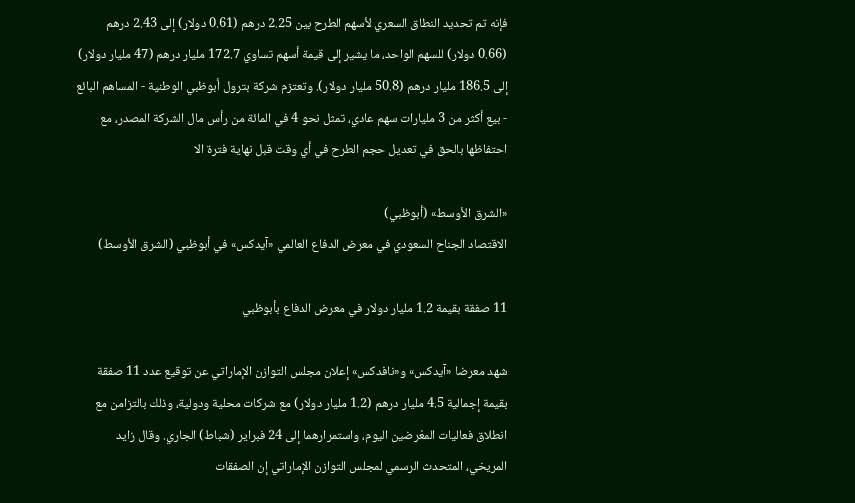فإنه تم تحديد النطاق السعري لأسهم الطرح بين 2.25 درهم (0.61 دولار) إلى 2.43 درهم (0.66 دولار) للسهم الواحد، ما يشير إلى قيمة أسهم تساوي 172.7 مليار درهم (47 مليار دولار) إلى 186.5 مليار درهم (50.8 مليار دولار). وتعتزم شركة بترول أبوظبي الوطنية - المساهم البائع - بيع أكثر من 3 مليارات سهم عادي، تمثل نحو 4 في المائة من رأس مال الشركة المصدر، مع احتفاظها بالحق في تعديل حجم الطرح في أي وقت قبل نهاية فترة الا

«الشرق الأوسط» (أبوظبي)
الاقتصاد الجناح السعودي في معرض الدفاع العالمي «آيدكس» في أبوظبي (الشرق الأوسط)

11 صفقة بقيمة 1.2 مليار دولار في معرض الدفاع بأبوظبي

شهد معرضا «آيدكس» و«نافدكس» إعلان مجلس التوازن الإماراتي عن توقيع عدد 11 صفقة بقيمة إجمالية 4.5 مليار درهم (1.2 مليار دولار) مع شركات محلية ودولية، وذلك بالتزامن مع انطلاق فعاليات المعْرضين اليوم، واستمرارهما إلى 24 فبراير (شباط) الجاري. وقال زايد المريخي، المتحدث الرسمي لمجلس التوازن الإماراتي إن الصفقات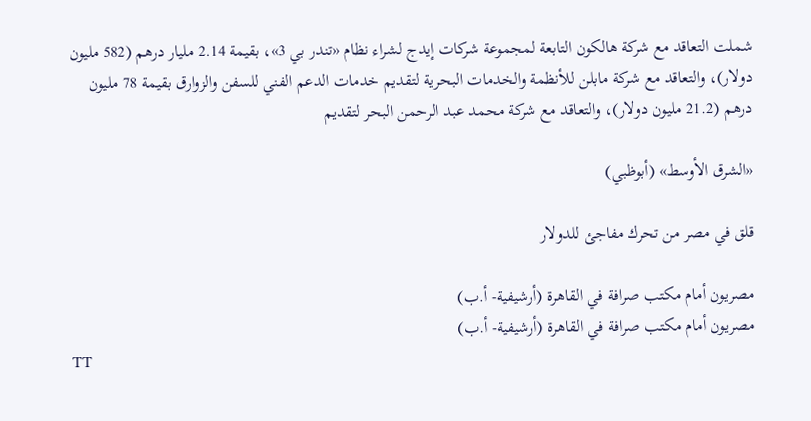شملت التعاقد مع شركة هالكون التابعة لمجموعة شركات إيدج لشراء نظام «تندر بي 3»، بقيمة 2.14 مليار درهم (582 مليون دولار)، والتعاقد مع شركة مابلن للأنظمة والخدمات البحرية لتقديم خدمات الدعم الفني للسفن والزوارق بقيمة 78 مليون درهم (21.2 مليون دولار)، والتعاقد مع شركة محمد عبد الرحمن البحر لتقديم

«الشرق الأوسط» (أبوظبي)

قلق في مصر من تحرك مفاجئ للدولار

مصريون أمام مكتب صرافة في القاهرة (أرشيفية- أ.ب)
مصريون أمام مكتب صرافة في القاهرة (أرشيفية- أ.ب)
TT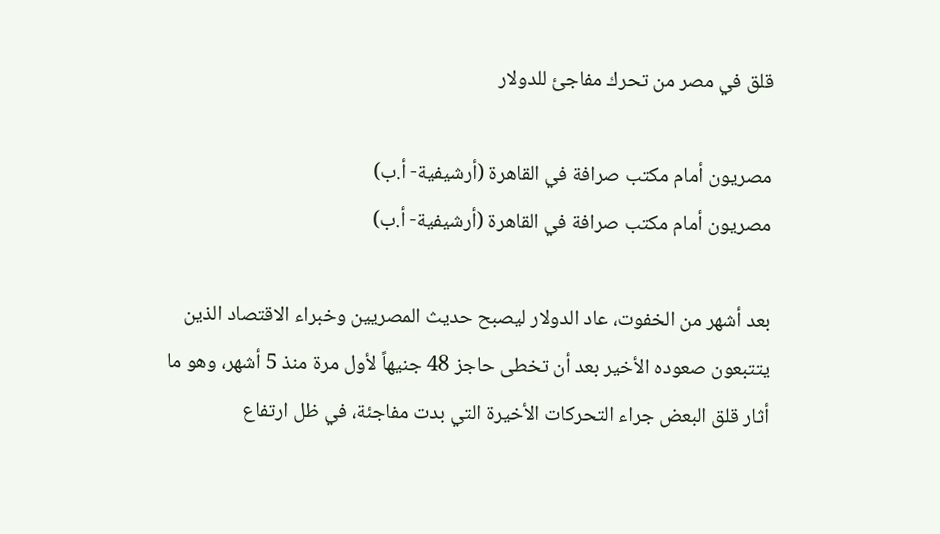قلق في مصر من تحرك مفاجئ للدولار

مصريون أمام مكتب صرافة في القاهرة (أرشيفية- أ.ب)
مصريون أمام مكتب صرافة في القاهرة (أرشيفية- أ.ب)

بعد أشهر من الخفوت، عاد الدولار ليصبح حديث المصريين وخبراء الاقتصاد الذين يتتبعون صعوده الأخير بعد أن تخطى حاجز 48 جنيهاً لأول مرة منذ 5 أشهر، وهو ما أثار قلق البعض جراء التحركات الأخيرة التي بدت مفاجئة، في ظل ارتفاع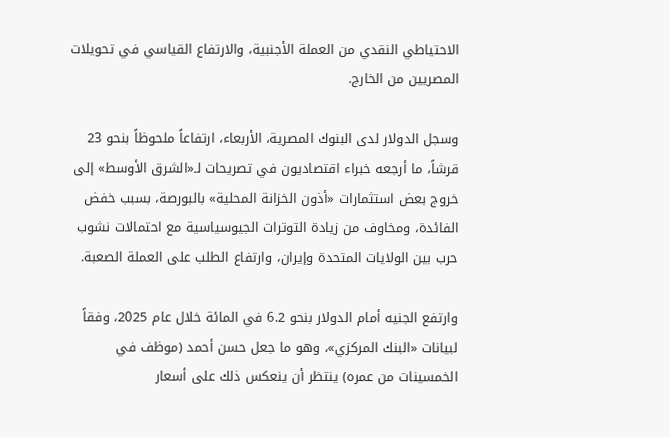الاحتياطي النقدي من العملة الأجنبية، والارتفاع القياسي في تحويلات المصريين من الخارج.

وسجل الدولار لدى البنوك المصرية، الأربعاء، ارتفاعاً ملحوظاً بنحو 23 قرشاً، ما أرجعه خبراء اقتصاديون في تصريحات لـ«الشرق الأوسط» إلى خروج بعض استثمارات «أذون الخزانة المحلية» بالبورصة، بسبب خفض الفائدة، ومخاوف من زيادة التوترات الجيوسياسية مع احتمالات نشوب حرب بين الولايات المتحدة وإيران، وارتفاع الطلب على العملة الصعبة.

وارتفع الجنيه أمام الدولار بنحو 6.2 في المائة خلال عام 2025، وفقاً لبيانات «البنك المركزي»، وهو ما جعل حسن أحمد (موظف في الخمسينات من عمره) ينتظر أن ينعكس ذلك على أسعار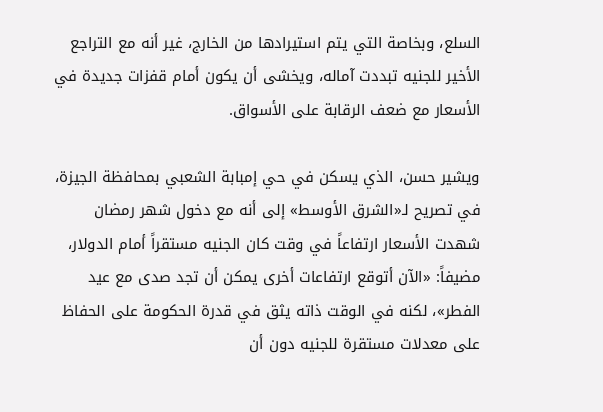السلع، وبخاصة التي يتم استيرادها من الخارج، غير أنه مع التراجع الأخير للجنيه تبددت آماله، ويخشى أن يكون أمام قفزات جديدة في الأسعار مع ضعف الرقابة على الأسواق.

ويشير حسن، الذي يسكن في حي إمبابة الشعبي بمحافظة الجيزة، في تصريح لـ«الشرق الأوسط» إلى أنه مع دخول شهر رمضان شهدت الأسعار ارتفاعاً في وقت كان الجنيه مستقراً أمام الدولار، مضيفاً: «الآن أتوقع ارتفاعات أخرى يمكن أن تجد صدى مع عيد الفطر»، لكنه في الوقت ذاته يثق في قدرة الحكومة على الحفاظ على معدلات مستقرة للجنيه دون أن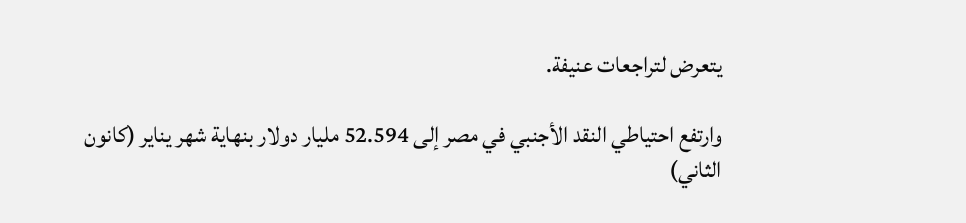يتعرض لتراجعات عنيفة.

وارتفع احتياطي النقد الأجنبي في مصر إلى 52.594 مليار دولار بنهاية شهر يناير (كانون الثاني)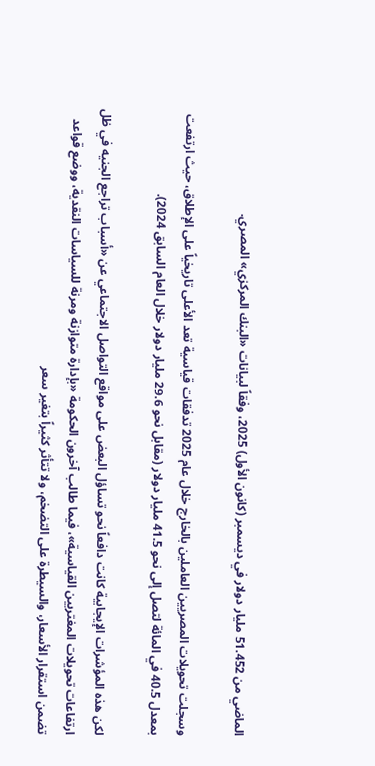الماضي من 51.452 مليار دولار في ديسمبر (كانون الأول) 2025، وفقاً لبيانات «البنك المركزي» المصري.

وسجلت تحويلات المصريين العاملين بالخارج خلال عام 2025 تدفقات قياسية تعد الأعلى تاريخياً على الإطلاق، حيث ارتفعت بمعدل 40.5 في المائة لتصل إلى نحو 41.5 مليار دولار (مقابل نحو 29.6 مليار دولار خلال العام السابق 2024).

لكن هذه المؤشرات الإيجابية كانت دافعاً نحو تساؤل البعض على مواقع التواصل الاجتماعي عن «أسباب تراجع الجنيه في ظل ارتفاعات تحويلات المغتربين القياسية»، فيما طالب آخرون الحكومة «بإدارة متوازنة ومرنة للسياسات النقدية، ووضع قواعد تضمن استقرار الأسعار، والسيطرة على التضخم، ولا تتأثر كثيراً بتغير سعر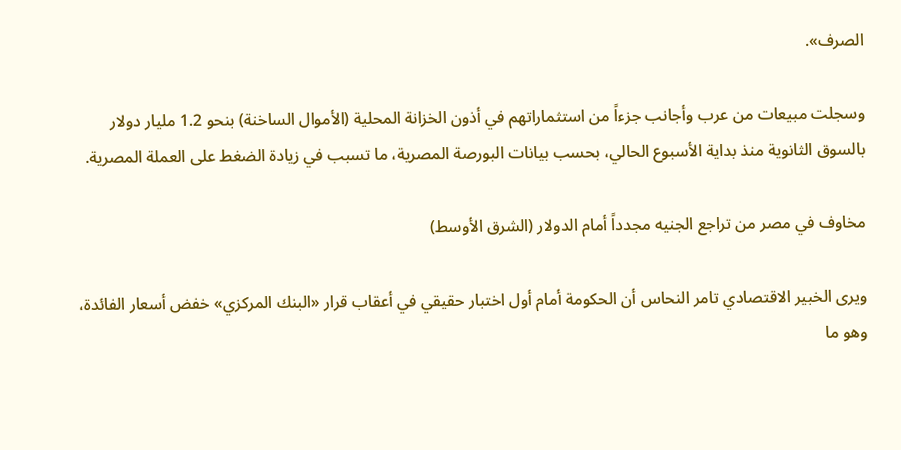الصرف».

وسجلت مبيعات من عرب وأجانب جزءاً من استثماراتهم في أذون الخزانة المحلية (الأموال الساخنة) بنحو 1.2 مليار دولار بالسوق الثانوية منذ بداية الأسبوع الحالي، بحسب بيانات البورصة المصرية، ما تسبب في زيادة الضغط على العملة المصرية.

مخاوف في مصر من تراجع الجنيه مجدداً أمام الدولار (الشرق الأوسط)

ويرى الخبير الاقتصادي تامر النحاس أن الحكومة أمام أول اختبار حقيقي في أعقاب قرار «البنك المركزي» خفض أسعار الفائدة، وهو ما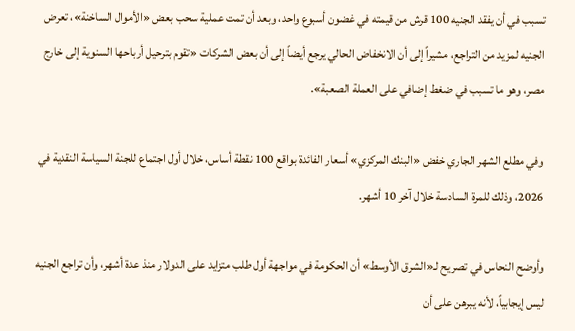تسبب في أن يفقد الجنيه 100 قرش من قيمته في غضون أسبوع واحد، وبعد أن تمت عملية سحب بعض «الأموال الساخنة»، تعرض الجنيه لمزيد من التراجع، مشيراً إلى أن الانخفاض الحالي يرجع أيضاً إلى أن بعض الشركات «تقوم بترحيل أرباحها السنوية إلى خارج مصر، وهو ما تسبب في ضغط إضافي على العملة الصعبة».

وفي مطلع الشهر الجاري خفض «البنك المركزي» أسعار الفائدة بواقع 100 نقطة أساس، خلال أول اجتماع للجنة السياسة النقدية في 2026، وذلك للمرة السادسة خلال آخر 10 أشهر.

وأوضح النحاس في تصريح لـ«الشرق الأوسط» أن الحكومة في مواجهة أول طلب متزايد على الدولار منذ عدة أشهر، وأن تراجع الجنيه ليس إيجابياً، لأنه يبرهن على أن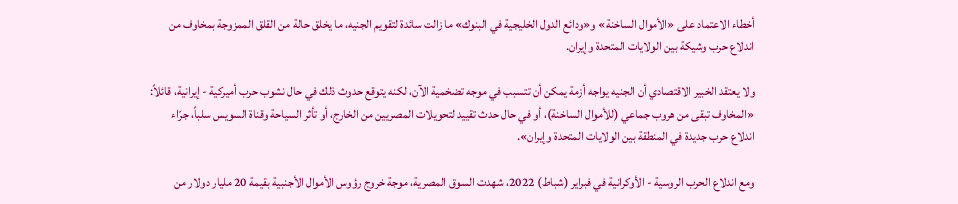أخطاء الاعتماد على «الأموال الساخنة» و«ودائع الدول الخليجية في البنوك» ما زالت سائدة لتقويم الجنيه، ما يخلق حالة من القلق الممزوجة بمخاوف من اندلاع حرب وشيكة بين الولايات المتحدة وإيران.

ولا يعتقد الخبير الاقتصادي أن الجنيه يواجه أزمة يمكن أن تتسبب في موجه تضخمية الآن، لكنه يتوقع حدوث ذلك في حال نشوب حرب أميركية - إيرانية، قائلاً: «المخاوف تبقى من هروب جماعي (للأموال الساخنة)، أو في حال حدث تقييد لتحويلات المصريين من الخارج، أو تأثر السياحة وقناة السويس سلباً، جرّاء اندلاع حرب جديدة في المنطقة بين الولايات المتحدة وإيران».

ومع اندلاع الحرب الروسية - الأوكرانية في فبراير (شباط) 2022، شهدت السوق المصرية، موجة خروج رؤوس الأموال الأجنبية بقيمة 20 مليار دولار من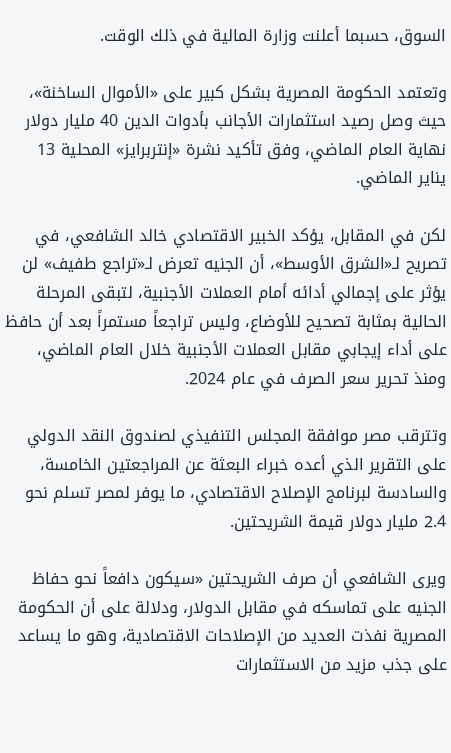السوق، حسبما أعلنت وزارة المالية في ذلك الوقت.

وتعتمد الحكومة المصرية بشكل كبير على «الأموال الساخنة»، حيث وصل رصيد استثمارات الأجانب بأدوات الدين 40 مليار دولار نهاية العام الماضي، وفق تأكيد نشرة «إنتربرايز» المحلية 13 يناير الماضي.

لكن في المقابل، يؤكد الخبير الاقتصادي خالد الشافعي، في تصريح لـ«الشرق الأوسط»، أن الجنيه تعرض لـ«تراجع طفيف» لن يؤثر على إجمالي أدائه أمام العملات الأجنبية، لتبقى المرحلة الحالية بمثابة تصحيح للأوضاع، وليس تراجعاً مستمراً بعد أن حافظ على أداء إيجابي مقابل العملات الأجنبية خلال العام الماضي، ومنذ تحرير سعر الصرف في عام 2024.

وتترقب مصر موافقة المجلس التنفيذي لصندوق النقد الدولي على التقرير الذي أعده خبراء البعثة عن المراجعتين الخامسة، والسادسة لبرنامج الإصلاح الاقتصادي، ما يوفر لمصر تسلم نحو 2.4 مليار دولار قيمة الشريحتين.

ويرى الشافعي أن صرف الشريحتين «سيكون دافعاً نحو حفاظ الجنيه على تماسكه في مقابل الدولار، ودلالة على أن الحكومة المصرية نفذت العديد من الإصلاحات الاقتصادية، وهو ما يساعد على جذب مزيد من الاستثمارات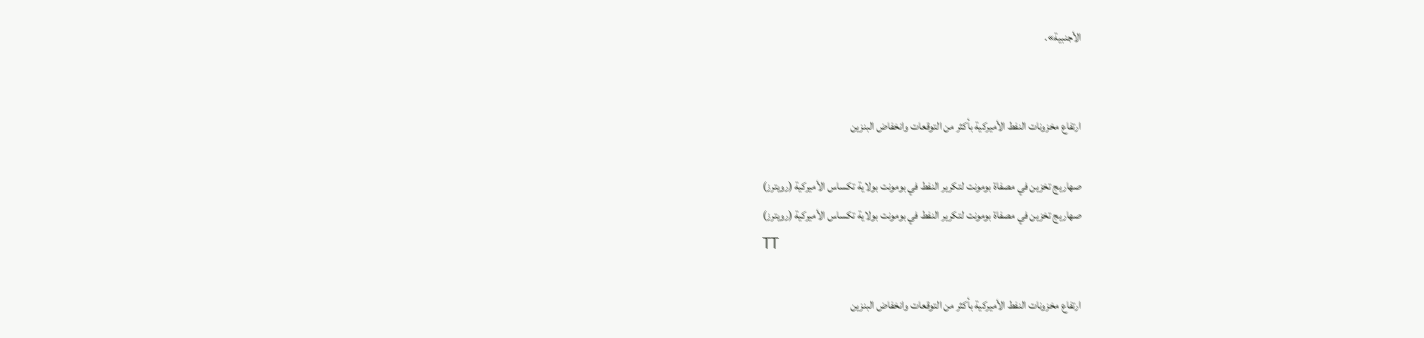الأجنبية».


ارتفاع مخزونات النفط الأميركية بأكثر من التوقعات وانخفاض البنزين

صهاريج تخزين في مصفاة بومونت لتكرير النفط في بومونت بولاية تكساس الأميركية (رويترز)
صهاريج تخزين في مصفاة بومونت لتكرير النفط في بومونت بولاية تكساس الأميركية (رويترز)
TT

ارتفاع مخزونات النفط الأميركية بأكثر من التوقعات وانخفاض البنزين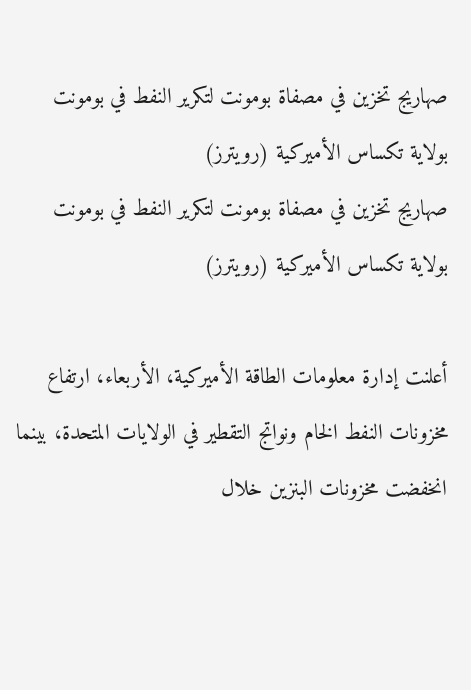صهاريج تخزين في مصفاة بومونت لتكرير النفط في بومونت بولاية تكساس الأميركية (رويترز)
صهاريج تخزين في مصفاة بومونت لتكرير النفط في بومونت بولاية تكساس الأميركية (رويترز)

أعلنت إدارة معلومات الطاقة الأميركية، الأربعاء، ارتفاع مخزونات النفط الخام ونواتج التقطير في الولايات المتحدة، بينما انخفضت مخزونات البنزين خلال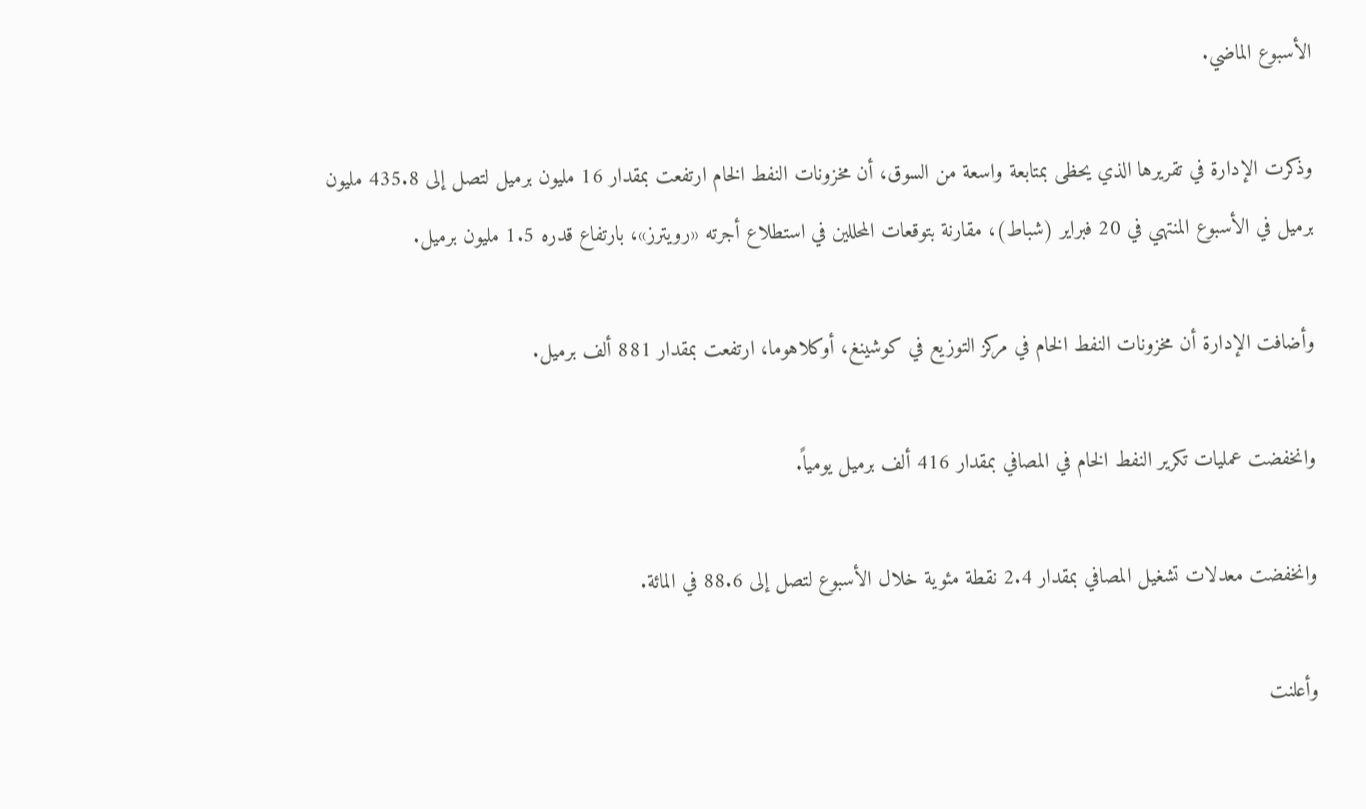الأسبوع الماضي.

وذكرت الإدارة في تقريرها الذي يحظى بمتابعة واسعة من السوق، أن مخزونات النفط الخام ارتفعت بمقدار 16 مليون برميل لتصل إلى 435.8 مليون برميل في الأسبوع المنتهي في 20 فبراير (شباط)، مقارنة بتوقعات المحللين في استطلاع أجرته «رويترز»، بارتفاع قدره 1.5 مليون برميل.

وأضافت الإدارة أن مخزونات النفط الخام في مركز التوزيع في كوشينغ، أوكلاهوما، ارتفعت بمقدار 881 ألف برميل.

وانخفضت عمليات تكرير النفط الخام في المصافي بمقدار 416 ألف برميل يومياً.

وانخفضت معدلات تشغيل المصافي بمقدار 2.4 نقطة مئوية خلال الأسبوع لتصل إلى 88.6 في المائة.

وأعلنت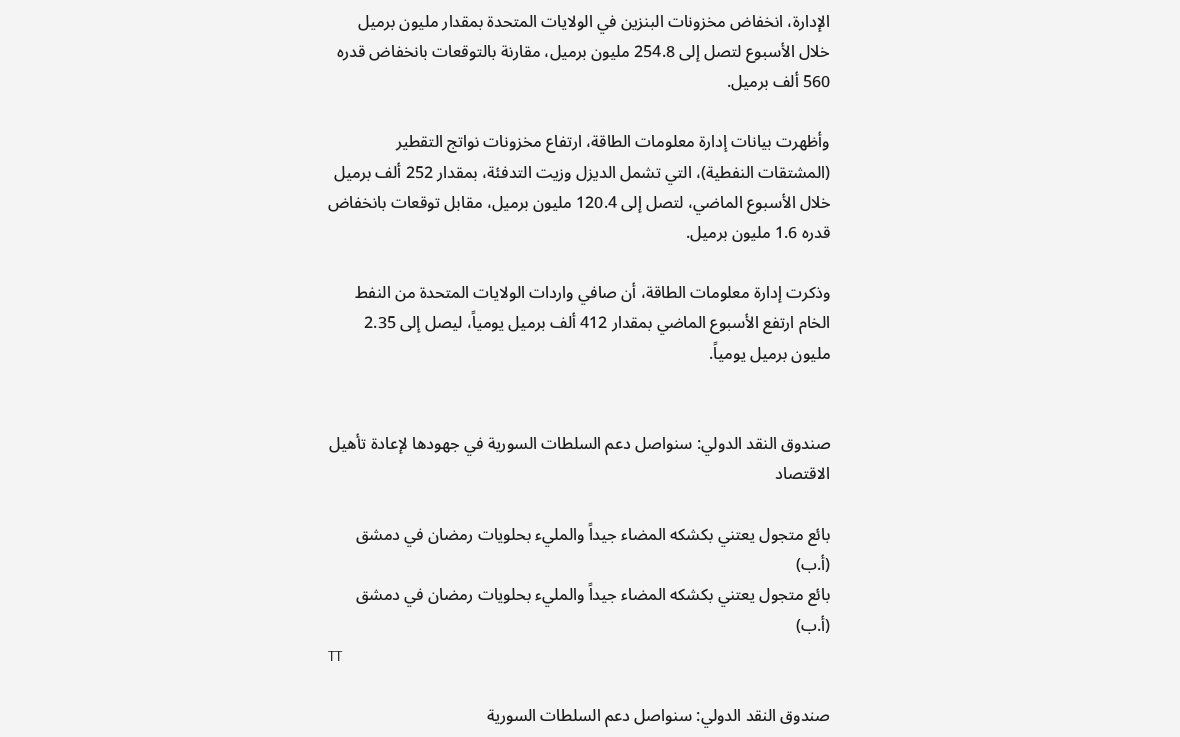الإدارة، انخفاض مخزونات البنزين في الولايات المتحدة بمقدار مليون برميل خلال الأسبوع لتصل إلى 254.8 مليون برميل، مقارنة بالتوقعات بانخفاض قدره 560 ألف برميل.

وأظهرت بيانات إدارة معلومات الطاقة، ارتفاع مخزونات نواتج التقطير (المشتقات النفطية)، التي تشمل الديزل وزيت التدفئة، بمقدار 252 ألف برميل خلال الأسبوع الماضي، لتصل إلى 120.4 مليون برميل، مقابل توقعات بانخفاض قدره 1.6 مليون برميل.

وذكرت إدارة معلومات الطاقة، أن صافي واردات الولايات المتحدة من النفط الخام ارتفع الأسبوع الماضي بمقدار 412 ألف برميل يومياً، ليصل إلى 2.35 مليون برميل يومياً.


صندوق النقد الدولي: سنواصل دعم السلطات السورية في جهودها لإعادة تأهيل الاقتصاد

بائع متجول يعتني بكشكه المضاء جيداً والمليء بحلويات رمضان في دمشق (أ.ب)
بائع متجول يعتني بكشكه المضاء جيداً والمليء بحلويات رمضان في دمشق (أ.ب)
TT

صندوق النقد الدولي: سنواصل دعم السلطات السورية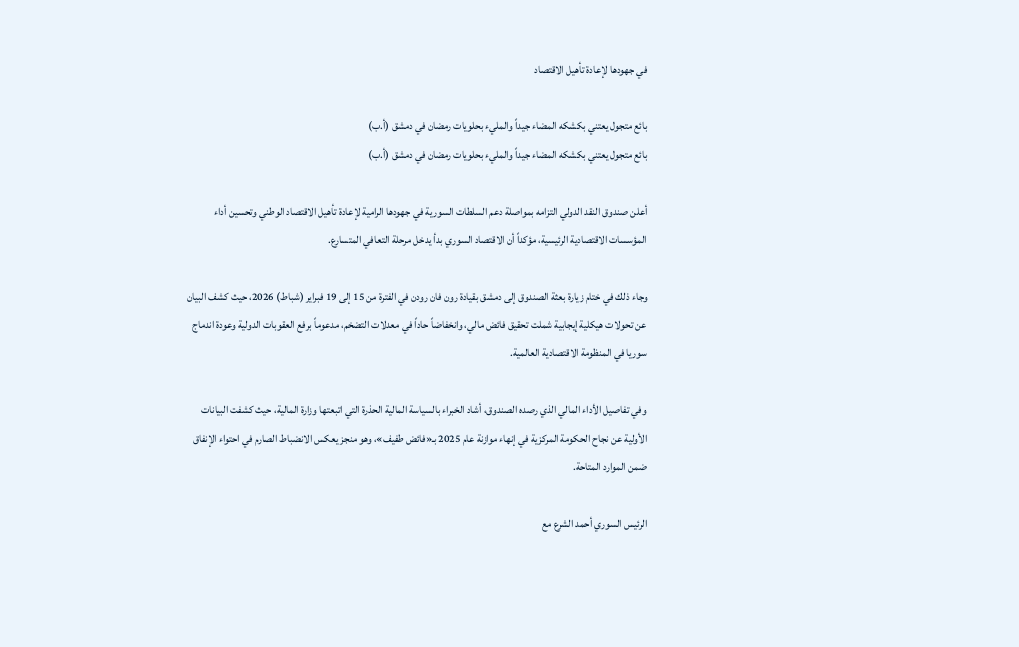في جهودها لإعادة تأهيل الاقتصاد

بائع متجول يعتني بكشكه المضاء جيداً والمليء بحلويات رمضان في دمشق (أ.ب)
بائع متجول يعتني بكشكه المضاء جيداً والمليء بحلويات رمضان في دمشق (أ.ب)

أعلن صندوق النقد الدولي التزامه بمواصلة دعم السلطات السورية في جهودها الرامية لإعادة تأهيل الاقتصاد الوطني وتحسين أداء المؤسسات الاقتصادية الرئيسية، مؤكداً أن الاقتصاد السوري بدأ يدخل مرحلة التعافي المتسارع.

وجاء ذلك في ختام زيارة بعثة الصندوق إلى دمشق بقيادة رون فان رودن في الفترة من 15 إلى 19 فبراير (شباط) 2026، حيث كشف البيان عن تحولات هيكلية إيجابية شملت تحقيق فائض مالي، وانخفاضاً حاداً في معدلات التضخم، مدعوماً برفع العقوبات الدولية وعودة اندماج سوريا في المنظومة الاقتصادية العالمية.

وفي تفاصيل الأداء المالي الذي رصده الصندوق، أشاد الخبراء بالسياسة المالية الحذرة التي اتبعتها وزارة المالية، حيث كشفت البيانات الأولية عن نجاح الحكومة المركزية في إنهاء موازنة عام 2025 بـ«فائض طفيف»، وهو منجز يعكس الانضباط الصارم في احتواء الإنفاق ضمن الموارد المتاحة.

الرئيس السوري أحمد الشرع مع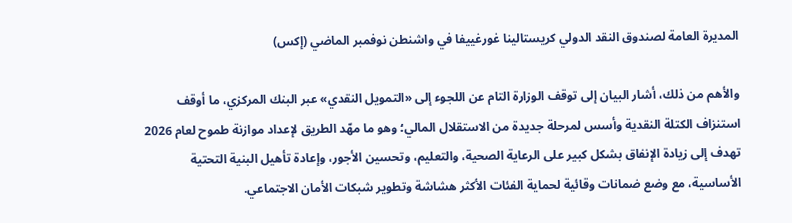المديرة العامة لصندوق النقد الدولي كريستالينا غورغييفا في واشنطن نوفمبر الماضي (إكس)

والأهم من ذلك، أشار البيان إلى توقف الوزارة التام عن اللجوء إلى «التمويل النقدي» عبر البنك المركزي، ما أوقف استنزاف الكتلة النقدية وأسس لمرحلة جديدة من الاستقلال المالي؛ وهو ما مهّد الطريق لإعداد موازنة طموح لعام 2026 تهدف إلى زيادة الإنفاق بشكل كبير على الرعاية الصحية، والتعليم، وتحسين الأجور، وإعادة تأهيل البنية التحتية الأساسية، مع وضع ضمانات وقائية لحماية الفئات الأكثر هشاشة وتطوير شبكات الأمان الاجتماعي.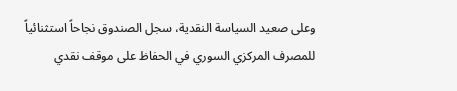وعلى صعيد السياسة النقدية، سجل الصندوق نجاحاً استثنائياً للمصرف المركزي السوري في الحفاظ على موقف نقدي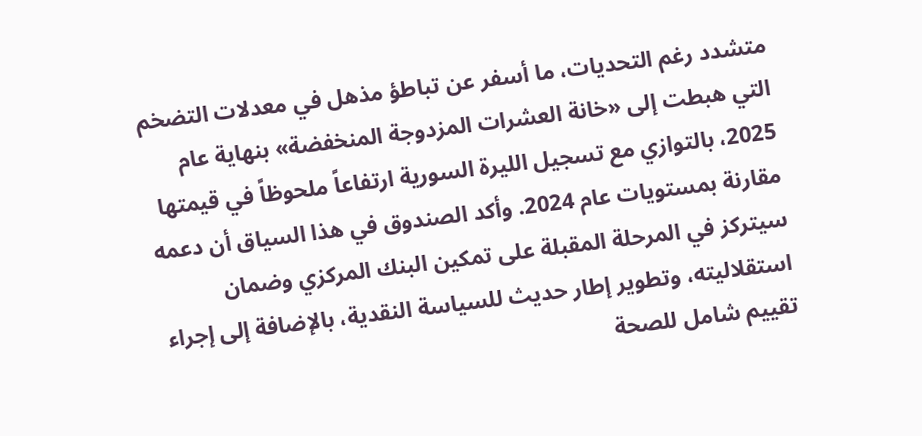متشدد رغم التحديات، ما أسفر عن تباطؤ مذهل في معدلات التضخم التي هبطت إلى «خانة العشرات المزدوجة المنخفضة» بنهاية عام 2025، بالتوازي مع تسجيل الليرة السورية ارتفاعاً ملحوظاً في قيمتها مقارنة بمستويات عام 2024. وأكد الصندوق في هذا السياق أن دعمه سيتركز في المرحلة المقبلة على تمكين البنك المركزي وضمان استقلاليته، وتطوير إطار حديث للسياسة النقدية، بالإضافة إلى إجراء تقييم شامل للصحة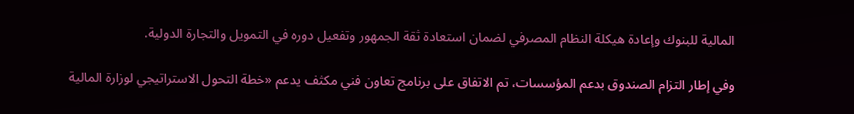المالية للبنوك وإعادة هيكلة النظام المصرفي لضمان استعادة ثقة الجمهور وتفعيل دوره في التمويل والتجارة الدولية.

وفي إطار التزام الصندوق بدعم المؤسسات، تم الاتفاق على برنامج تعاون فني مكثف يدعم «خطة التحول الاستراتيجي لوزارة المالية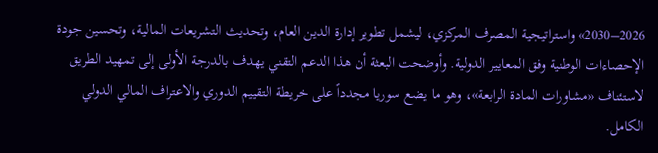2026–2030» واستراتيجية المصرف المركزي، ليشمل تطوير إدارة الدين العام، وتحديث التشريعات المالية، وتحسين جودة الإحصاءات الوطنية وفق المعايير الدولية. وأوضحت البعثة أن هذا الدعم التقني يهدف بالدرجة الأولى إلى تمهيد الطريق لاستئناف «مشاورات المادة الرابعة»، وهو ما يضع سوريا مجدداً على خريطة التقييم الدوري والاعتراف المالي الدولي الكامل.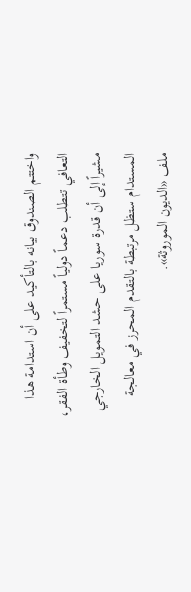واختتم الصندوق بيانه بالتأكيد على أن استدامة هذا التعافي تتطلب دعماً دولياً مستمراً لتخفيف وطأة الفقر، مشيراً إلى أن قدرة سوريا على حشد التمويل الخارجي المستدام ستظل مرتبطة بالتقدم المحرز في معالجة ملف «الديون الموروثة».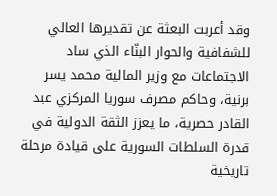وقد أعربت البعثة عن تقديرها العالي للشفافية والحوار البنّاء الذي ساد الاجتماعات مع وزير المالية محمد يسر برنية، وحاكم مصرف سوريا المركزي عبد القادر حصرية، ما يعزز الثقة الدولية في قدرة السلطات السورية على قيادة مرحلة تاريخية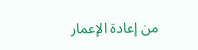من إعادة الإعمار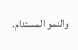والنمو المستدام.